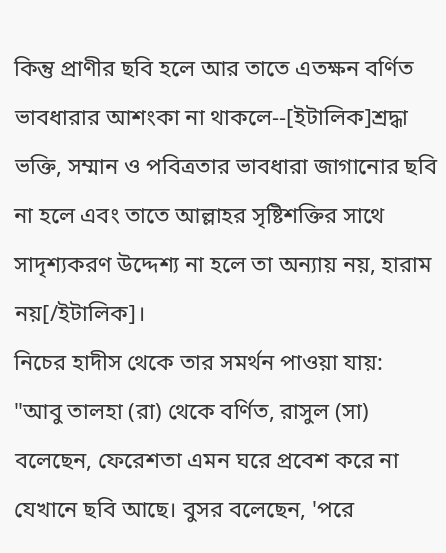কিন্তু প্রাণীর ছবি হলে আর তাতে এতক্ষন বর্ণিত ভাবধারার আশংকা না থাকলে--[ইটালিক]শ্রদ্ধা ভক্তি, সম্মান ও পবিত্রতার ভাবধারা জাগানোর ছবি না হলে এবং তাতে আল্লাহর সৃষ্টিশক্তির সাথে সাদৃশ্যকরণ উদ্দেশ্য না হলে তা অন্যায় নয়, হারাম নয়[/ইটালিক]।
নিচের হাদীস থেকে তার সমর্থন পাওয়া যায়:
"আবু তালহা (রা) থেকে বর্ণিত, রাসুল (সা) বলেছেন, ফেরেশতা এমন ঘরে প্রবেশ করে না যেখানে ছবি আছে। বুসর বলেছেন, 'পরে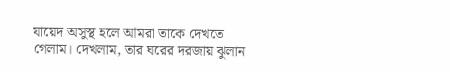যায়েদ অসুস্থ হলে আমরা তাকে দেখতে গেলাম। দেখলাম, তার ঘরের দরজায় ঝুলান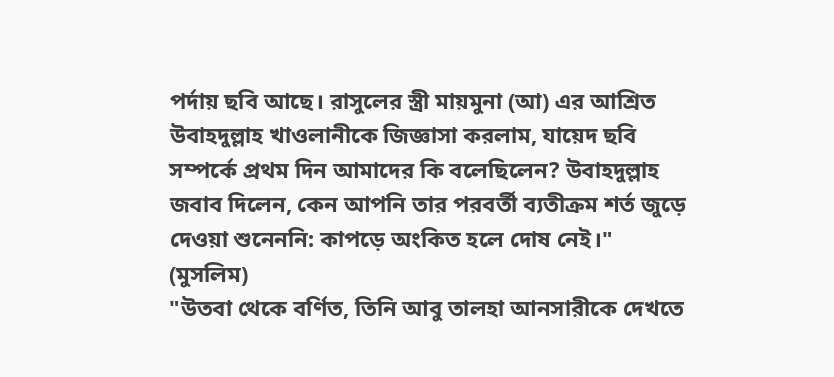পর্দায় ছবি আছে। রাসুলের স্ত্রী মায়মুনা (আ) এর আশ্রিত উবাহদুল্লাহ খাওলানীকে জিজ্ঞাসা করলাম, যায়েদ ছবি সম্পর্কে প্রথম দিন আমাদের কি বলেছিলেন? উবাহদুল্লাহ জবাব দিলেন, কেন আপনি তার পরবর্তী ব্যতীক্রম শর্ত জুড়ে দেওয়া শুনেননি: কাপড়ে অংকিত হলে দোষ নেই।" (মুসলিম)
"উতবা থেকে বর্ণিত, তিনি আবু তালহা আনসারীকে দেখতে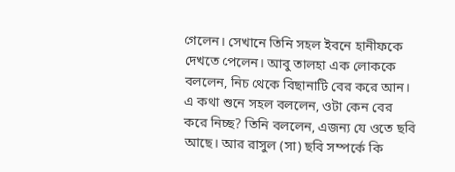গেলেন। সেখানে তিনি সহল ইবনে হানীফকে দেখতে পেলেন। আবু তালহা এক লোককে বললেন, নিচ থেকে বিছানাটি বের করে আন। এ কথা শুনে সহল বললেন, ওটা কেন বের করে নিচ্ছ? তিনি বললেন, এজন্য যে ওতে ছবি আছে। আর রাসুল (সা) ছবি সম্পর্কে কি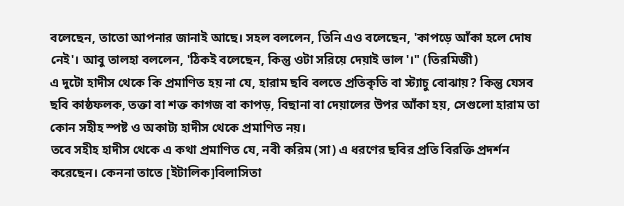বলেছেন, তাতো আপনার জানাই আছে। সহল বললেন, তিনি এও বলেছেন, 'কাপড়ে আঁকা হলে দোষ নেই'। আবু তালহা বললেন, 'ঠিকই বলেছেন, কিন্তু ওটা সরিয়ে দেয়াই ভাল'।" (তিরমিজী)
এ দুটো হাদীস থেকে কি প্রমাণিত হয় না যে, হারাম ছবি বলতে প্রতিকৃতি বা স্ট্যাচু বোঝায়? কিন্তু যেসব ছবি কাষ্ঠফলক, তক্তা বা শক্ত কাগজ বা কাপড়, বিছানা বা দেয়ালের উপর আঁকা হয়, সেগুলো হারাম তা কোন সহীহ স্পষ্ট ও অকাট্য হাদীস থেকে প্রমাণিত নয়।
তবে সহীহ হাদীস থেকে এ কথা প্রমাণিত যে, নবী করিম (সা) এ ধরণের ছবির প্রতি বিরক্তি প্রদর্শন করেছেন। কেননা তাতে [ইটালিক]বিলাসিতা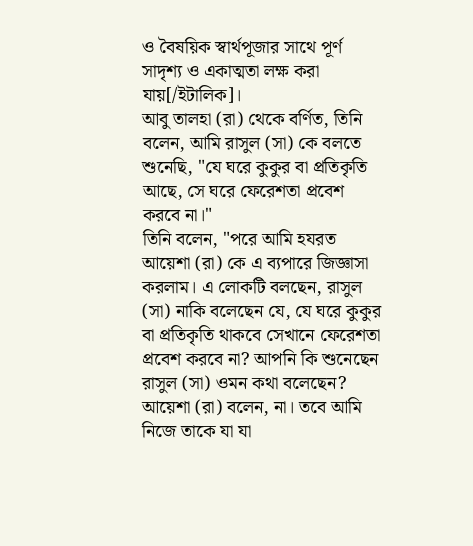ও বৈষয়িক স্বার্থপূজার সাথে পূর্ণ সাদৃশ্য ও একাত্মতা লক্ষ করা যায়[/ইটালিক]।
আবু তালহা (রা) থেকে বর্ণিত, তিনি বলেন, আমি রাসুল (সা) কে বলতে শুনেছি, "যে ঘরে কুকুর বা প্রতিকৃতি আছে, সে ঘরে ফেরেশতা প্রবেশ করবে না।"
তিনি বলেন, "পরে আমি হযরত আয়েশা (রা) কে এ ব্যপারে জিজ্ঞাসা করলাম। এ লোকটি বলছেন, রাসুল (সা) নাকি বলেছেন যে, যে ঘরে কুকুর বা প্রতিকৃতি থাকবে সেখানে ফেরেশতা প্রবেশ করবে না? আপনি কি শুনেছেন রাসুল (সা) ওমন কথা বলেছেন?
আয়েশা (রা) বলেন, না। তবে আমি নিজে তাকে যা যা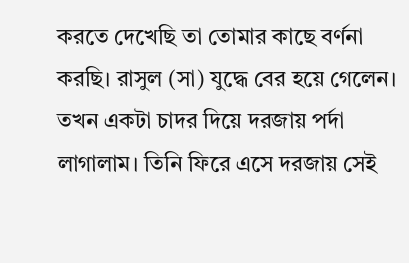করতে দেখেছি তা তোমার কাছে বর্ণনা করছি। রাসুল (সা) যুদ্ধে বের হয়ে গেলেন। তখন একটা চাদর দিয়ে দরজায় পর্দা লাগালাম। তিনি ফিরে এসে দরজায় সেই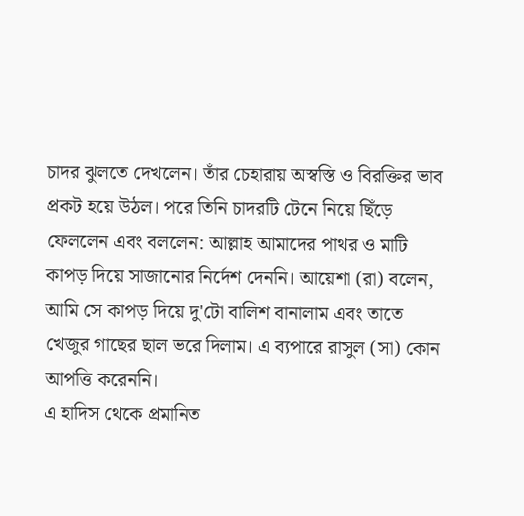চাদর ঝুলতে দেখলেন। তাঁর চেহারায় অস্বস্তি ও বিরক্তির ভাব প্রকট হয়ে উঠল। পরে তিনি চাদরটি টেনে নিয়ে ছিঁড়ে ফেললেন এবং বললেন: আল্লাহ আমাদের পাথর ও মাটি কাপড় দিয়ে সাজানোর নির্দেশ দেননি। আয়েশা (রা) বলেন, আমি সে কাপড় দিয়ে দু'টো বালিশ বানালাম এবং তাতে খেজুর গাছের ছাল ভরে দিলাম। এ ব্যপারে রাসুল (সা) কোন আপত্তি করেননি।
এ হাদিস থেকে প্রমানিত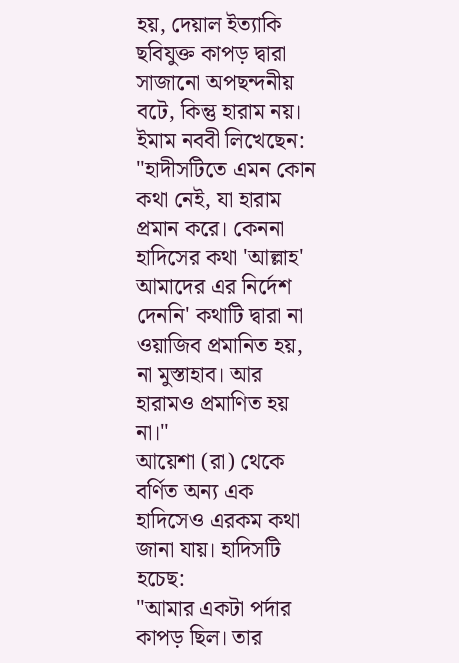হয়, দেয়াল ইত্যাকি ছবিযুক্ত কাপড় দ্বারা সাজানো অপছন্দনীয় বটে, কিন্তু হারাম নয়। ইমাম নববী লিখেছেন:
"হাদীসটিতে এমন কোন কথা নেই, যা হারাম প্রমান করে। কেননা হাদিসের কথা 'আল্লাহ' আমাদের এর নির্দেশ দেননি' কথাটি দ্বারা না ওয়াজিব প্রমানিত হয়, না মুস্তাহাব। আর হারামও প্রমাণিত হয় না।"
আয়েশা (রা) থেকে বর্ণিত অন্য এক হাদিসেও এরকম কথা জানা যায়। হাদিসটি হচেছ:
"আমার একটা পর্দার কাপড় ছিল। তার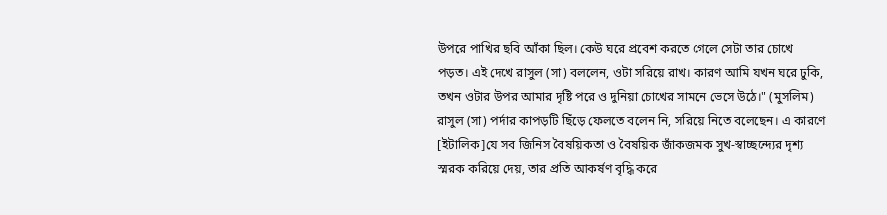উপরে পাখির ছবি আঁকা ছিল। কেউ ঘরে প্রবেশ করতে গেলে সেটা তার চোখে পড়ত। এই দেখে রাসুল (সা) বললেন, ওটা সরিয়ে রাখ। কারণ আমি যখন ঘরে ঢুকি, তখন ওটার উপর আমার দৃষ্টি পরে ও দুনিয়া চোখের সামনে ভেসে উঠে।" (মুসলিম)
রাসুল (সা) পর্দার কাপড়টি ছিঁড়ে ফেলতে বলেন নি, সরিয়ে নিতে বলেছেন। এ কারণে [ইটালিক]যে সব জিনিস বৈষয়িকতা ও বৈষয়িক জাঁকজমক সুখ-স্বাচ্ছন্দ্যের দৃশ্য স্মরক করিয়ে দেয়, তার প্রতি আকর্ষণ বৃদ্ধি করে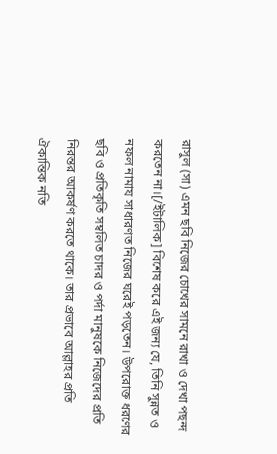রাসুল (সা) এমন ছবি নিজের চোখের সামনে রাখা ও দেখা পছন্দ করতেন না।[/ইটালিক] বিশেষ করে এই জন্য যে, তিনি সুন্নত ও নফল নামায সাধারণত নিজের ঘরেই পড়তেন। উপরোক্ত ধরণের ছবি ও প্রতিকৃতি সম্বলিত চাদর ও পর্দা মানুষকে নিজেদের প্রতি নিরন্তর আকর্ষণ করতে থাকে। তার প্রভাবে আল্লাহর প্রতি ঐকান্তিক নতি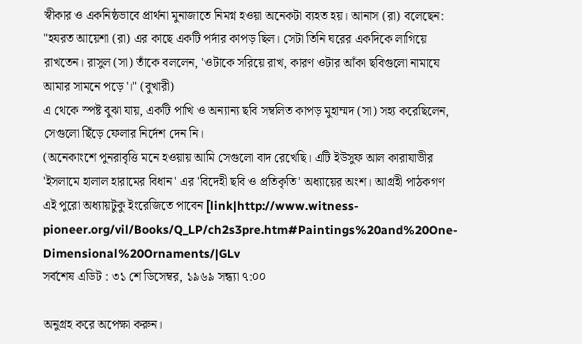স্বীকার ও একনিষ্ঠভাবে প্রার্থনা মুনাজাতে নিমগ্ন হওয়া অনেকটা ব্যহত হয়। আনাস (রা) বলেছেন:
"হযরত আয়েশা (রা) এর কাছে একটি পর্দার কাপড় ছিল। সেটা তিনি ঘরের একদিকে লাগিয়ে রাখতেন। রাসুল (সা) তাঁকে বললেন, 'ওটাকে সরিয়ে রাখ, কারণ ওটার আঁকা ছবিগুলো নামাযে আমার সামনে পড়ে'।" (বুখারী)
এ থেকে স্পষ্ট বুঝা যায়, একটি পাখি ও অন্যান্য ছবি সম্বলিত কাপড় মুহাম্মদ (সা) সহ্য করেছিলেন, সেগুলো ছিঁড়ে ফেলার নির্দেশ দেন নি।
(অনেকাংশে পুনরাবৃত্তি মনে হওয়ায় আমি সেগুলো বাদ রেখেছি। এটি ইউসুফ আল কারাযাভীর 'ইসলামে হালাল হারামের বিধান' এর 'বিদেহী ছবি ও প্রতিকৃতি' অধ্যায়ের অংশ। আগ্রহী পাঠকগণ এই পুরো অধ্যায়টুকু ইংরেজিতে পাবেন [link|http://www.witness-pioneer.org/vil/Books/Q_LP/ch2s3pre.htm#Paintings%20and%20One-Dimensional%20Ornaments/|GLv
সর্বশেষ এডিট : ৩১ শে ডিসেম্বর, ১৯৬৯ সন্ধ্যা ৭:০০

অনুগ্রহ করে অপেক্ষা করুন।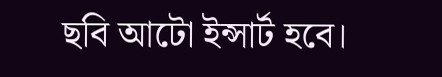ছবি আটো ইন্সার্ট হবে।